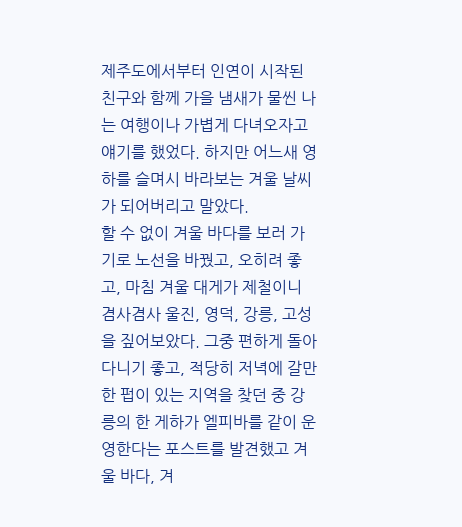제주도에서부터 인연이 시작된 친구와 함께 가을 냄새가 물씬 나는 여행이나 가볍게 다녀오자고 얘기를 했었다. 하지만 어느새 영하를 슬며시 바라보는 겨울 날씨가 되어버리고 말았다.
할 수 없이 겨울 바다를 보러 가기로 노선을 바꿨고, 오히려 좋고, 마침 겨울 대게가 제철이니 겸사겸사 울진, 영덕, 강릉, 고성을 짚어보았다. 그중 편하게 돌아다니기 좋고, 적당히 저녁에 갈만한 펍이 있는 지역을 찾던 중 강릉의 한 게하가 엘피바를 같이 운영한다는 포스트를 발견했고 겨울 바다, 겨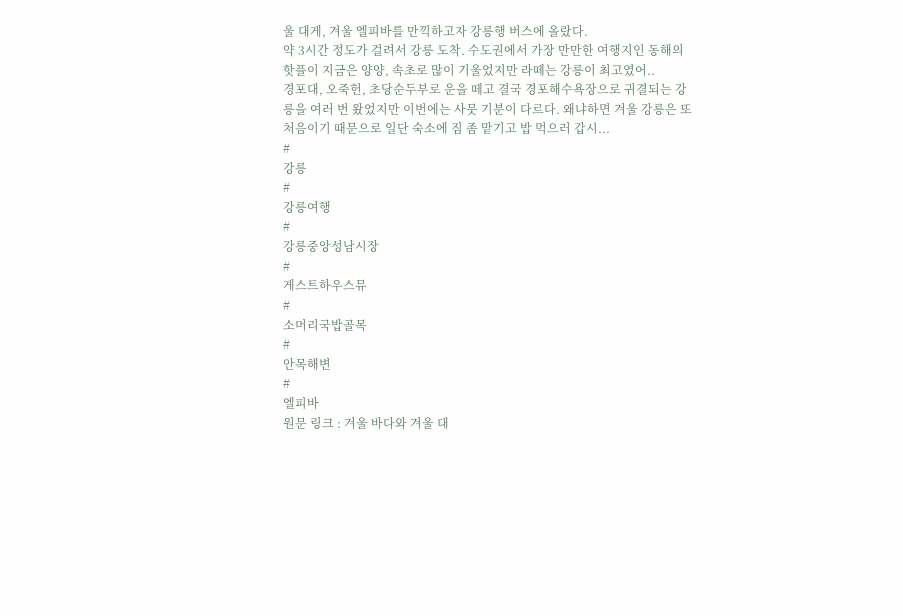울 대게, 겨울 엘피바를 만끽하고자 강릉행 버스에 올랐다.
약 3시간 정도가 걸려서 강릉 도착. 수도권에서 가장 만만한 여행지인 동해의 핫플이 지금은 양양, 속초로 많이 기울었지만 라떼는 강릉이 최고였어..
경포대, 오죽헌, 초당순두부로 운을 떼고 결국 경포해수욕장으로 귀결되는 강릉을 여러 번 왔었지만 이번에는 사뭇 기분이 다르다. 왜냐하면 겨울 강릉은 또 처음이기 때문으로 일단 숙소에 짐 좀 맡기고 밥 먹으러 갑시...
#
강릉
#
강릉여행
#
강릉중앙성남시장
#
게스트하우스뮤
#
소머리국밥골목
#
안목해변
#
엘피바
원문 링크 : 겨울 바다와 겨울 대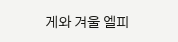게와 겨울 엘피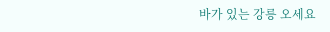바가 있는 강릉 오세요